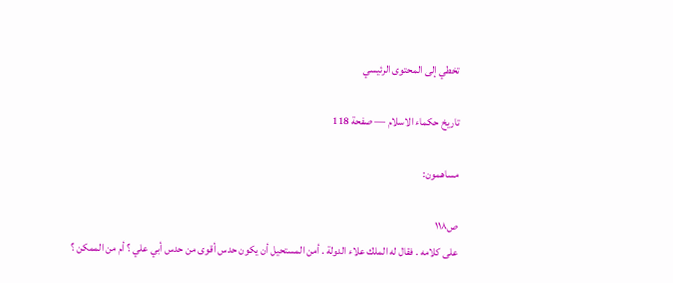تخطي إلى المحتوى الرئيسي

تاريخ حكماء الاسلام — صفحة 118

مساهمون:

ص١١٨
على كلامه . فقال له الملك علاء الدولة . أمن المستحيل أن يكون حدس أقوى من حدس أبي علي ؟ أم من الممكن ؟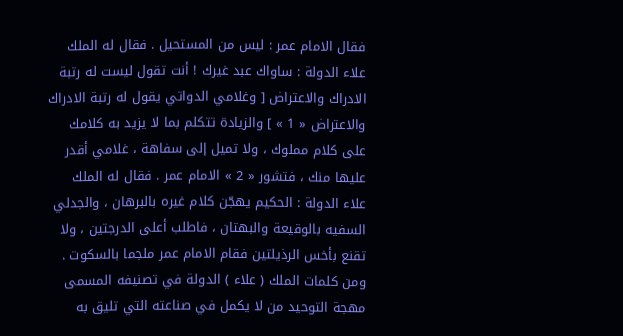فقال الامام عمر : ليس من المستحيل . فقال له الملك علاء الدولة : ساواك عبد غيرك ! أنت تقول ليست له رتبة الادراك والاعتراض [ وغلامي الدواتي يقول له رتبة الادراك والاعتراض « 1 » ] والزيادة تتكلم بما لا يزيد به كلامك على كلام مملوك ، ولا تميل إلى سفاهة ، غلامي أقدر عليها منك ، فتشور « 2 » الامام عمر . فقال له الملك علاء الدولة : الحكيم يهجّن كلام غيره بالبرهان ، والجدلي السفيه بالوقيعة والبهتان ، فاطلب أعلى الدرجتين ، ولا تقنع بأخس الرذيلتين فقام الامام عمر ملجما بالسكوت . ومن كلمات الملك ( علاء ) الدولة في تصنيفه المسمى مهجة التوحيد من لا يكمل في صناعته التي تليق به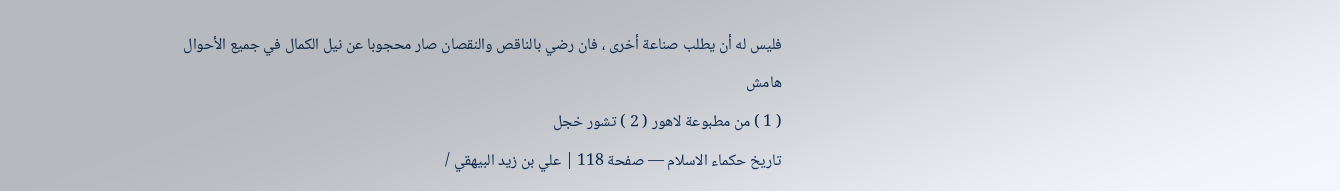فليس له أن يطلب صناعة أخرى ، فان رضي بالناقص والنقصان صار محجوبا عن نيل الكمال في جميع الأحوال
هامش
( 1 ) من مطبوعة لاهور ( 2 ) تشور خجل
تاريخ حكماء الاسلام — صفحة 118 | علي بن زيد البيهقي /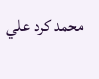محمد كرد علي